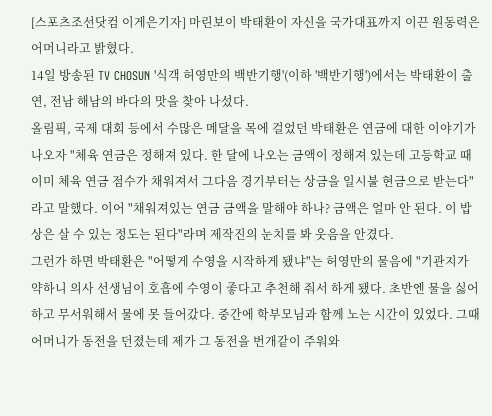[스포츠조선닷컴 이게은기자] 마린보이 박태환이 자신을 국가대표까지 이끈 원동력은 어머니라고 밝혔다.
14일 방송된 TV CHOSUN '식객 허영만의 백반기행'(이하 '백반기행')에서는 박태환이 출연, 전남 해남의 바다의 맛을 찾아 나섰다.
올림픽, 국제 대회 등에서 수많은 메달을 목에 걸었던 박태환은 연금에 대한 이야기가 나오자 "체육 연금은 정해져 있다. 한 달에 나오는 금액이 정해져 있는데 고등학교 때 이미 체육 연금 점수가 채워져서 그다음 경기부터는 상금을 일시불 현금으로 받는다"라고 말했다. 이어 "채워져있는 연금 금액을 말해야 하나? 금액은 얼마 안 된다. 이 밥상은 살 수 있는 정도는 된다"라며 제작진의 눈치를 봐 웃음을 안겼다.
그런가 하면 박태환은 "어떻게 수영을 시작하게 됐냐"는 허영만의 물음에 "기관지가 약하니 의사 선생님이 호흡에 수영이 좋다고 추천해 줘서 하게 됐다. 초반엔 물을 싫어하고 무서워해서 물에 못 들어갔다. 중간에 학부모님과 함께 노는 시간이 있었다. 그때 어머니가 동전을 던졌는데 제가 그 동전을 번개같이 주워와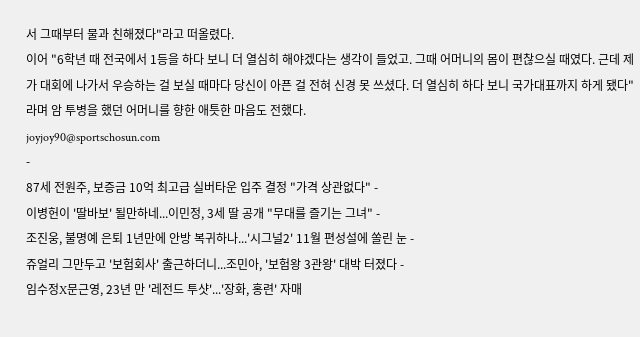서 그때부터 물과 친해졌다"라고 떠올렸다.
이어 "6학년 때 전국에서 1등을 하다 보니 더 열심히 해야겠다는 생각이 들었고. 그때 어머니의 몸이 편찮으실 때였다. 근데 제가 대회에 나가서 우승하는 걸 보실 때마다 당신이 아픈 걸 전혀 신경 못 쓰셨다. 더 열심히 하다 보니 국가대표까지 하게 됐다"라며 암 투병을 했던 어머니를 향한 애틋한 마음도 전했다.
joyjoy90@sportschosun.com
-
87세 전원주, 보증금 10억 최고급 실버타운 입주 결정 "가격 상관없다" -
이병헌이 '딸바보' 될만하네...이민정, 3세 딸 공개 "무대를 즐기는 그녀" -
조진웅, 불명예 은퇴 1년만에 안방 복귀하나...'시그널2' 11월 편성설에 쏠린 눈 -
쥬얼리 그만두고 '보험회사' 출근하더니...조민아, '보험왕 3관왕' 대박 터졌다 -
임수정X문근영, 23년 만 '레전드 투샷'...'장화, 홍련' 자매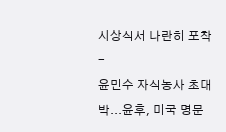시상식서 나란히 포착 -
윤민수 자식농사 초대박...윤후, 미국 명문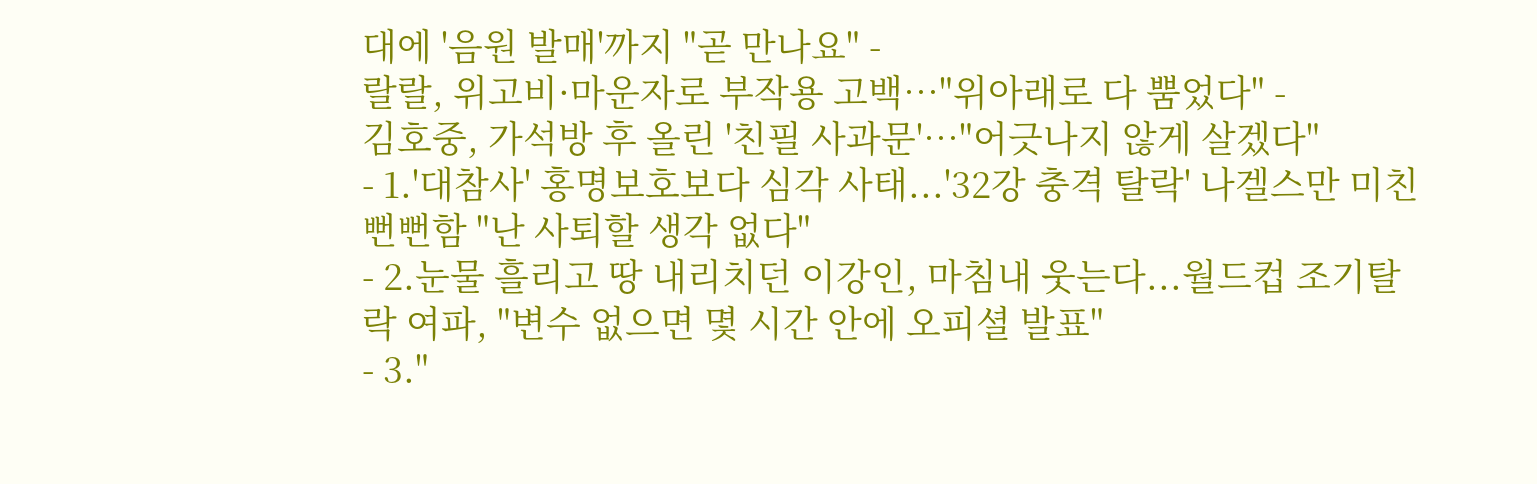대에 '음원 발매'까지 "곧 만나요" -
랄랄, 위고비·마운자로 부작용 고백…"위아래로 다 뿜었다" -
김호중, 가석방 후 올린 '친필 사과문'…"어긋나지 않게 살겠다"
- 1.'대참사' 홍명보호보다 심각 사태...'32강 충격 탈락' 나겔스만 미친 뻔뻔함 "난 사퇴할 생각 없다"
- 2.눈물 흘리고 땅 내리치던 이강인, 마침내 웃는다...월드컵 조기탈락 여파, "변수 없으면 몇 시간 안에 오피셜 발표"
- 3."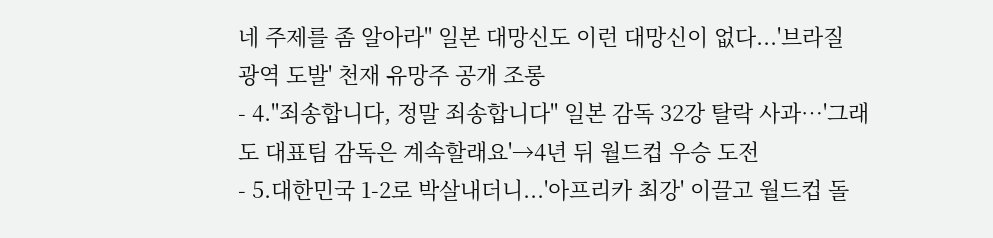네 주제를 좀 알아라" 일본 대망신도 이런 대망신이 없다...'브라질 광역 도발' 천재 유망주 공개 조롱
- 4."죄송합니다, 정말 죄송합니다" 일본 감독 32강 탈락 사과…'그래도 대표팀 감독은 계속할래요'→4년 뒤 월드컵 우승 도전
- 5.대한민국 1-2로 박살내더니...'아프리카 최강' 이끌고 월드컵 돌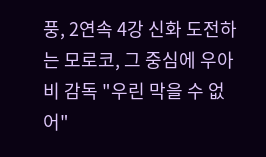풍, 2연속 4강 신화 도전하는 모로코, 그 중심에 우아비 감독 "우린 막을 수 없어"